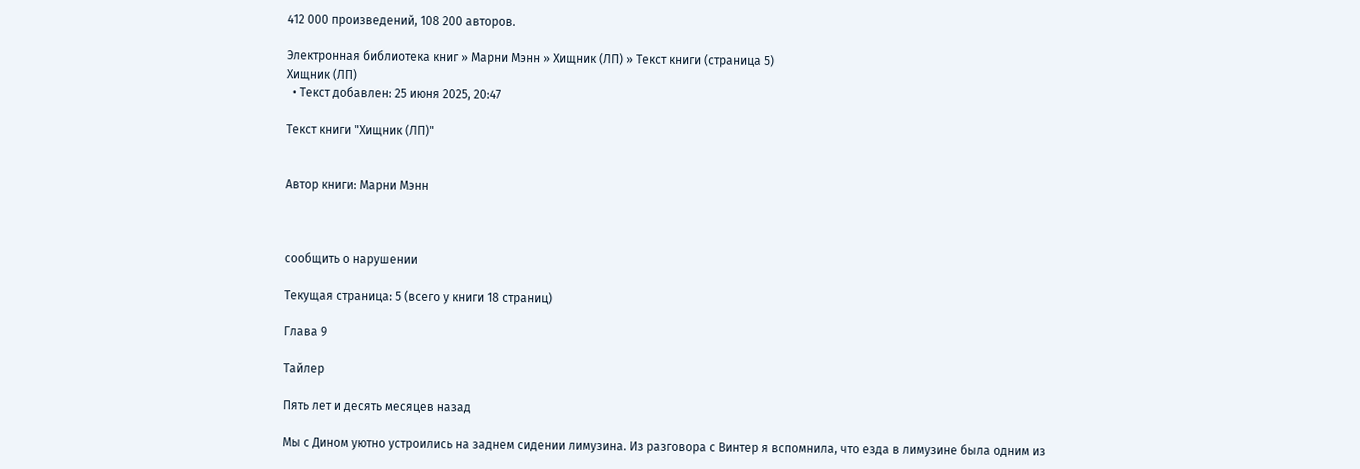412 000 произведений, 108 200 авторов.

Электронная библиотека книг » Марни Мэнн » Хищник (ЛП) » Текст книги (страница 5)
Хищник (ЛП)
  • Текст добавлен: 25 июня 2025, 20:47

Текст книги "Хищник (ЛП)"


Автор книги: Марни Мэнн



сообщить о нарушении

Текущая страница: 5 (всего у книги 18 страниц)

Глава 9

Тайлер

Пять лет и десять месяцев назад

Мы с Дином уютно устроились на заднем сидении лимузина. Из разговора с Винтер я вспомнила, что езда в лимузине была одним из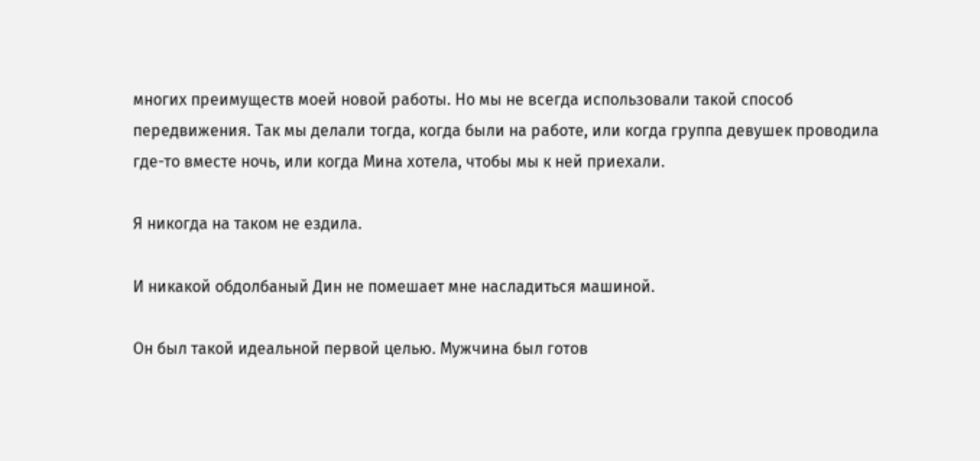многих преимуществ моей новой работы. Но мы не всегда использовали такой способ передвижения. Так мы делали тогда, когда были на работе, или когда группа девушек проводила где-то вместе ночь, или когда Мина хотела, чтобы мы к ней приехали.

Я никогда на таком не ездила.

И никакой обдолбаный Дин не помешает мне насладиться машиной.

Он был такой идеальной первой целью. Мужчина был готов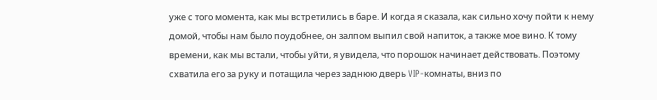уже с того момента, как мы встретились в баре. И когда я сказала, как сильно хочу пойти к нему домой, чтобы нам было поудобнее, он залпом выпил свой напиток, а также мое вино. К тому времени, как мы встали, чтобы уйти, я увидела, что порошок начинает действовать. Поэтому схватила его за руку и потащила через заднюю дверь VIP-комнаты, вниз по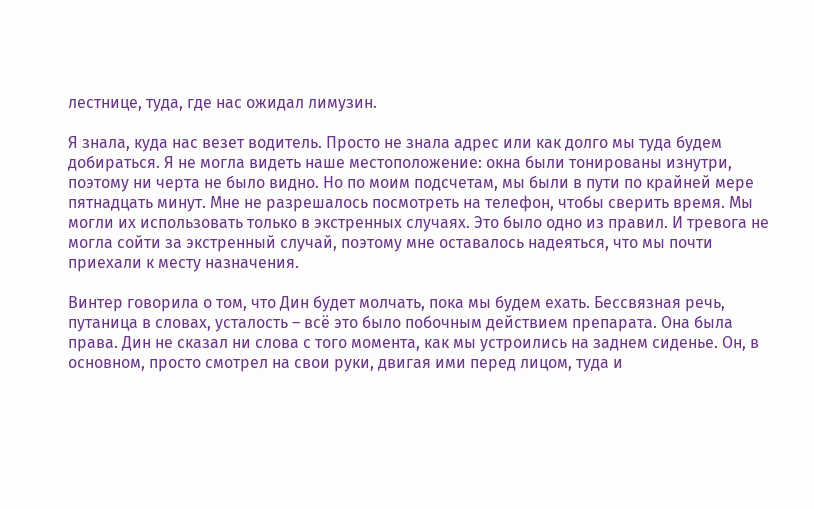лестнице, туда, где нас ожидал лимузин.

Я знала, куда нас везет водитель. Просто не знала адрес или как долго мы туда будем добираться. Я не могла видеть наше местоположение: окна были тонированы изнутри, поэтому ни черта не было видно. Но по моим подсчетам, мы были в пути по крайней мере пятнадцать минут. Мне не разрешалось посмотреть на телефон, чтобы сверить время. Мы могли их использовать только в экстренных случаях. Это было одно из правил. И тревога не могла сойти за экстренный случай, поэтому мне оставалось надеяться, что мы почти приехали к месту назначения.

Винтер говорила о том, что Дин будет молчать, пока мы будем ехать. Бессвязная речь, путаница в словах, усталость – всё это было побочным действием препарата. Она была права. Дин не сказал ни слова с того момента, как мы устроились на заднем сиденье. Он, в основном, просто смотрел на свои руки, двигая ими перед лицом, туда и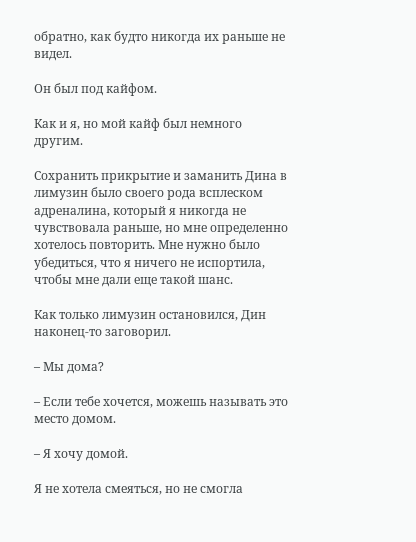обратно, как будто никогда их раньше не видел.

Он был под кайфом.

Как и я, но мой кайф был немного другим.

Сохранить прикрытие и заманить Дина в лимузин было своего рода всплеском адреналина, который я никогда не чувствовала раньше, но мне определенно хотелось повторить. Мне нужно было убедиться, что я ничего не испортила, чтобы мне дали еще такой шанс.

Как только лимузин остановился, Дин наконец-то заговорил.

– Мы дома?

– Если тебе хочется, можешь называть это место домом.

– Я хочу домой.

Я не хотела смеяться, но не смогла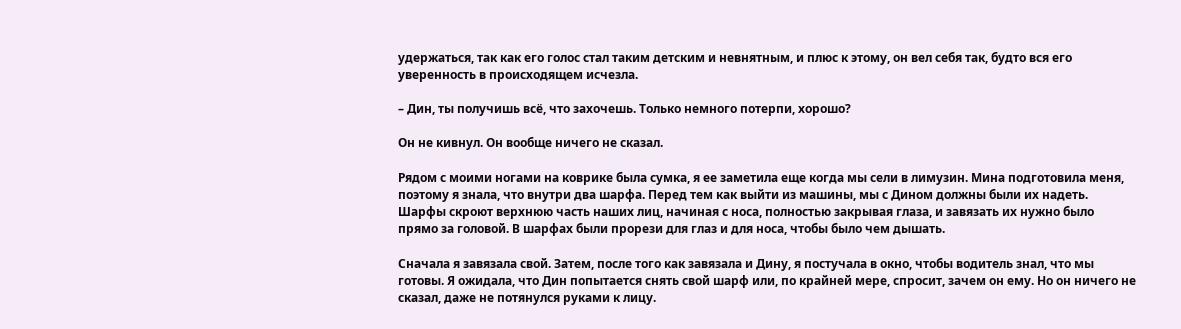удержаться, так как его голос стал таким детским и невнятным, и плюс к этому, он вел себя так, будто вся его уверенность в происходящем исчезла.

– Дин, ты получишь всё, что захочешь. Только немного потерпи, хорошо?

Он не кивнул. Он вообще ничего не сказал.

Рядом с моими ногами на коврике была сумка, я ее заметила еще когда мы сели в лимузин. Мина подготовила меня, поэтому я знала, что внутри два шарфа. Перед тем как выйти из машины, мы с Дином должны были их надеть. Шарфы скроют верхнюю часть наших лиц, начиная с носа, полностью закрывая глаза, и завязать их нужно было прямо за головой. В шарфах были прорези для глаз и для носа, чтобы было чем дышать.

Сначала я завязала свой. Затем, после того как завязала и Дину, я постучала в окно, чтобы водитель знал, что мы готовы. Я ожидала, что Дин попытается снять свой шарф или, по крайней мере, спросит, зачем он ему. Но он ничего не сказал, даже не потянулся руками к лицу.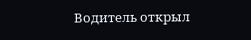Водитель открыл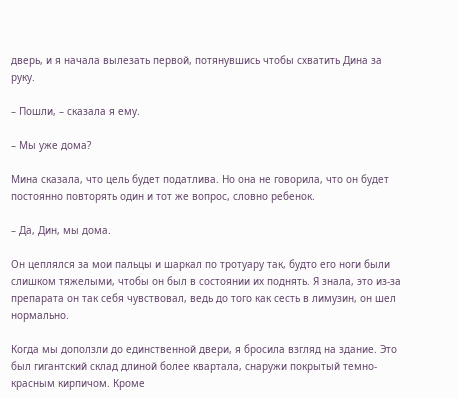дверь, и я начала вылезать первой, потянувшись чтобы схватить Дина за руку.

– Пошли, – сказала я ему.

– Мы уже дома?

Мина сказала, что цель будет податлива. Но она не говорила, что он будет постоянно повторять один и тот же вопрос, словно ребенок.

– Да, Дин, мы дома.

Он цеплялся за мои пальцы и шаркал по тротуару так, будто его ноги были слишком тяжелыми, чтобы он был в состоянии их поднять. Я знала, это из-за препарата он так себя чувствовал, ведь до того как сесть в лимузин, он шел нормально.

Когда мы доползли до единственной двери, я бросила взгляд на здание. Это был гигантский склад длиной более квартала, снаружи покрытый темно-красным кирпичом. Кроме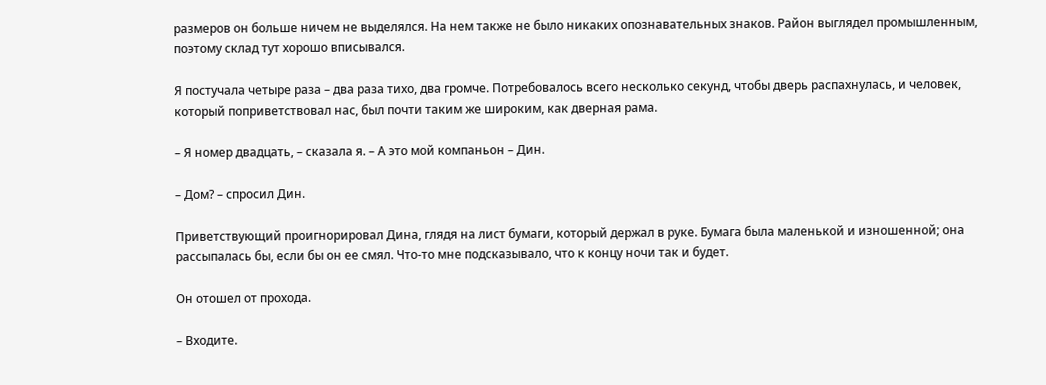размеров он больше ничем не выделялся. На нем также не было никаких опознавательных знаков. Район выглядел промышленным, поэтому склад тут хорошо вписывался.

Я постучала четыре раза – два раза тихо, два громче. Потребовалось всего несколько секунд, чтобы дверь распахнулась, и человек, который поприветствовал нас, был почти таким же широким, как дверная рама.

– Я номер двадцать, – сказала я. – А это мой компаньон – Дин.

– Дом? – спросил Дин.

Приветствующий проигнорировал Дина, глядя на лист бумаги, который держал в руке. Бумага была маленькой и изношенной; она рассыпалась бы, если бы он ее смял. Что-то мне подсказывало, что к концу ночи так и будет.

Он отошел от прохода.

– Входите.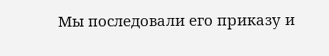Мы последовали его приказу и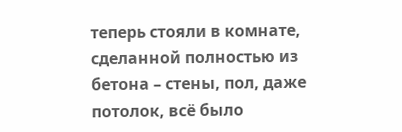теперь стояли в комнате, сделанной полностью из бетона – стены, пол, даже потолок, всё было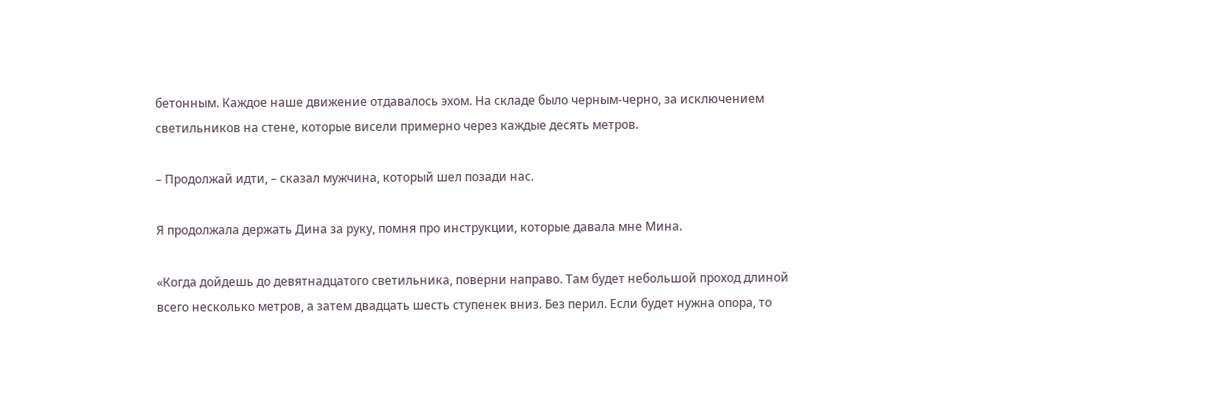бетонным. Каждое наше движение отдавалось эхом. На складе было черным-черно, за исключением светильников на стене, которые висели примерно через каждые десять метров.

– Продолжай идти, – сказал мужчина, который шел позади нас.

Я продолжала держать Дина за руку, помня про инструкции, которые давала мне Мина.

«Когда дойдешь до девятнадцатого светильника, поверни направо. Там будет небольшой проход длиной всего несколько метров, а затем двадцать шесть ступенек вниз. Без перил. Если будет нужна опора, то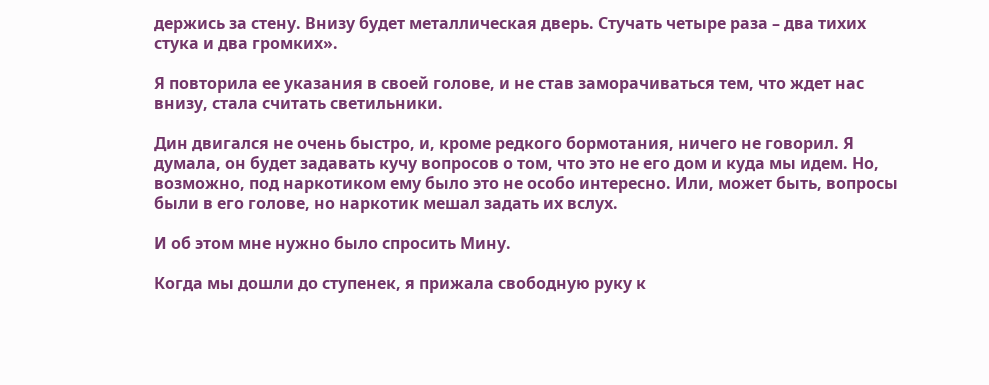держись за стену. Внизу будет металлическая дверь. Стучать четыре раза – два тихих стука и два громких».

Я повторила ее указания в своей голове, и не став заморачиваться тем, что ждет нас внизу, стала считать светильники.

Дин двигался не очень быстро, и, кроме редкого бормотания, ничего не говорил. Я думала, он будет задавать кучу вопросов о том, что это не его дом и куда мы идем. Но, возможно, под наркотиком ему было это не особо интересно. Или, может быть, вопросы были в его голове, но наркотик мешал задать их вслух.

И об этом мне нужно было спросить Мину.

Когда мы дошли до ступенек, я прижала свободную руку к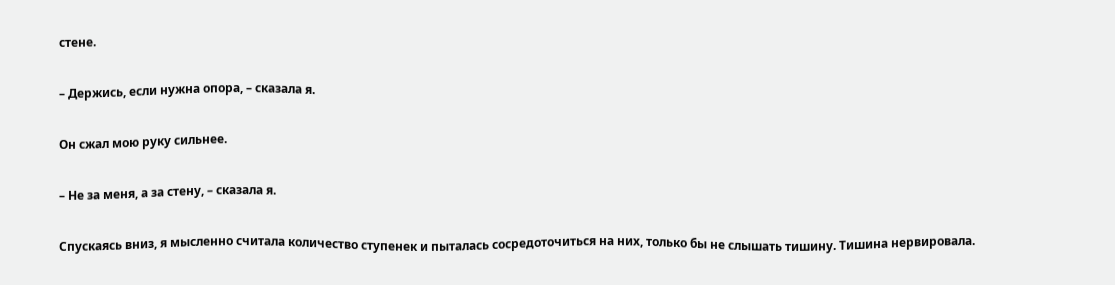стене.

– Держись, если нужна опора, – сказала я.

Он сжал мою руку сильнее.

– Не за меня, а за стену, – сказала я.

Спускаясь вниз, я мысленно считала количество ступенек и пыталась сосредоточиться на них, только бы не слышать тишину. Тишина нервировала.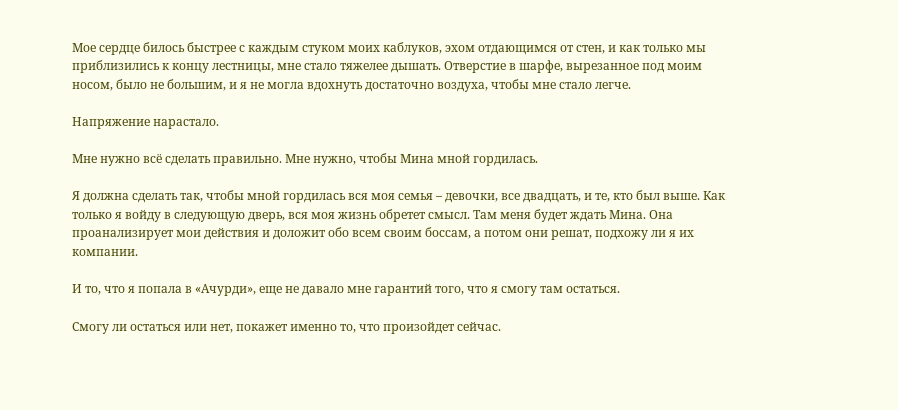Мое сердце билось быстрее с каждым стуком моих каблуков, эхом отдающимся от стен, и как только мы приблизились к концу лестницы, мне стало тяжелее дышать. Отверстие в шарфе, вырезанное под моим носом, было не большим, и я не могла вдохнуть достаточно воздуха, чтобы мне стало легче.

Напряжение нарастало.

Мне нужно всё сделать правильно. Мне нужно, чтобы Мина мной гордилась.

Я должна сделать так, чтобы мной гордилась вся моя семья – девочки, все двадцать, и те, кто был выше. Как только я войду в следующую дверь, вся моя жизнь обретет смысл. Там меня будет ждать Мина. Она проанализирует мои действия и доложит обо всем своим боссам, а потом они решат, подхожу ли я их компании.

И то, что я попала в «Ачурди», еще не давало мне гарантий того, что я смогу там остаться.

Смогу ли остаться или нет, покажет именно то, что произойдет сейчас.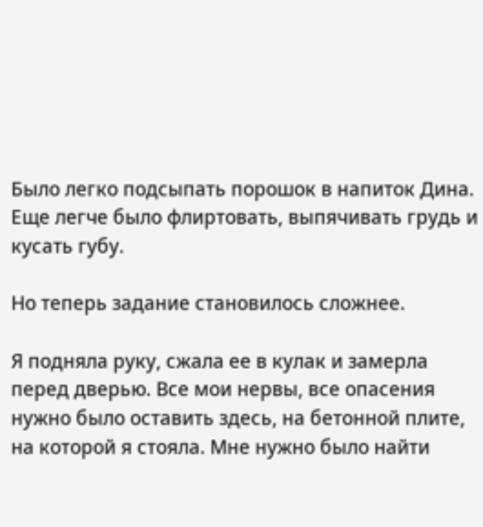Было легко подсыпать порошок в напиток Дина. Еще легче было флиртовать, выпячивать грудь и кусать губу.

Но теперь задание становилось сложнее.

Я подняла руку, сжала ее в кулак и замерла перед дверью. Все мои нервы, все опасения нужно было оставить здесь, на бетонной плите, на которой я стояла. Мне нужно было найти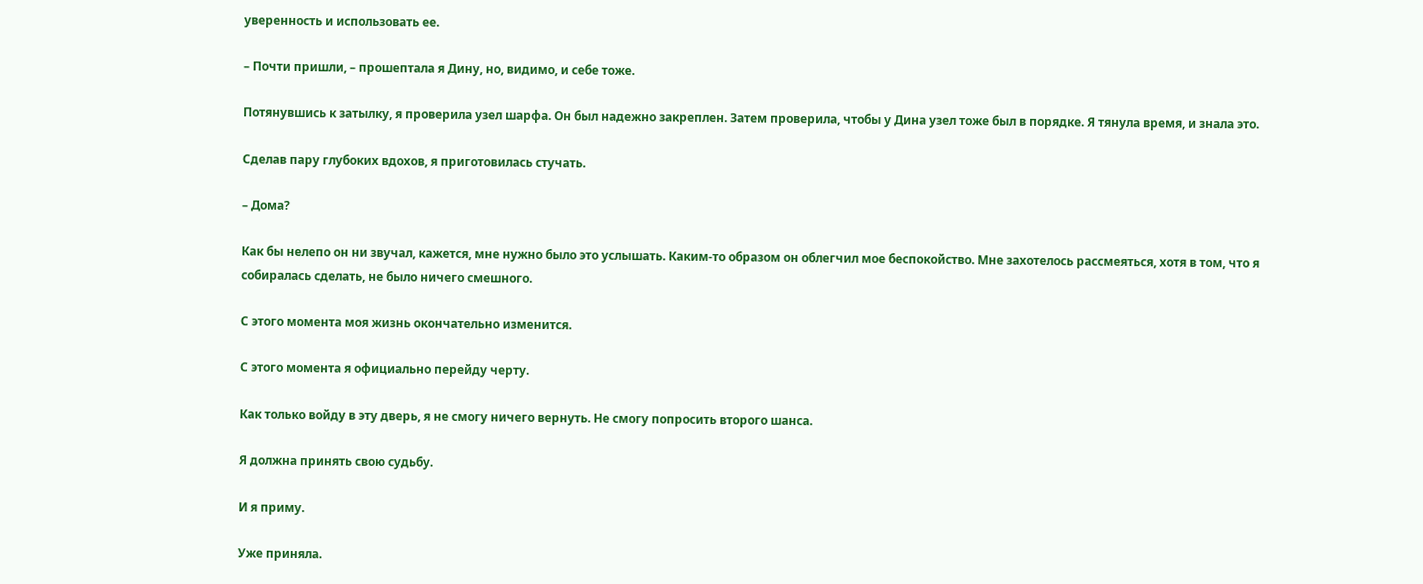уверенность и использовать ее.

– Почти пришли, – прошептала я Дину, но, видимо, и себе тоже.

Потянувшись к затылку, я проверила узел шарфа. Он был надежно закреплен. Затем проверила, чтобы у Дина узел тоже был в порядке. Я тянула время, и знала это.

Сделав пару глубоких вдохов, я приготовилась стучать.

– Дома?

Как бы нелепо он ни звучал, кажется, мне нужно было это услышать. Каким-то образом он облегчил мое беспокойство. Мне захотелось рассмеяться, хотя в том, что я собиралась сделать, не было ничего смешного.

С этого момента моя жизнь окончательно изменится.

С этого момента я официально перейду черту.

Как только войду в эту дверь, я не смогу ничего вернуть. Не смогу попросить второго шанса.

Я должна принять свою судьбу.

И я приму.

Уже приняла.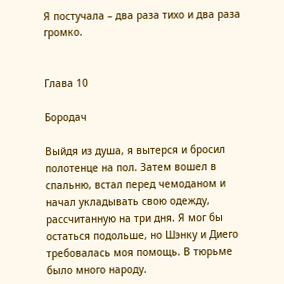Я постучала – два раза тихо и два раза громко.


Глава 10

Бородач

Выйдя из душа, я вытерся и бросил полотенце на пол. Затем вошел в спальню, встал перед чемоданом и начал укладывать свою одежду, рассчитанную на три дня. Я мог бы остаться подольше, но Шэнку и Диего требовалась моя помощь. В тюрьме было много народу.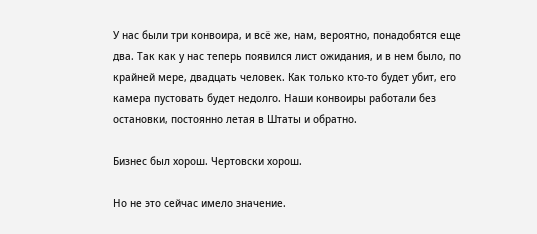У нас были три конвоира, и всё же, нам, вероятно, понадобятся еще два. Так как у нас теперь появился лист ожидания, и в нем было, по крайней мере, двадцать человек. Как только кто-то будет убит, его камера пустовать будет недолго. Наши конвоиры работали без остановки, постоянно летая в Штаты и обратно.

Бизнес был хорош. Чертовски хорош.

Но не это сейчас имело значение.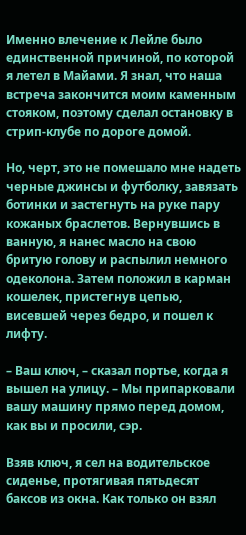Именно влечение к Лейле было единственной причиной, по которой я летел в Майами. Я знал, что наша встреча закончится моим каменным стояком, поэтому сделал остановку в стрип-клубе по дороге домой.

Но, черт, это не помешало мне надеть черные джинсы и футболку, завязать ботинки и застегнуть на руке пару кожаных браслетов. Вернувшись в ванную, я нанес масло на свою бритую голову и распылил немного одеколона. Затем положил в карман кошелек, пристегнув цепью, висевшей через бедро, и пошел к лифту.

– Ваш ключ, – сказал портье, когда я вышел на улицу. – Мы припарковали вашу машину прямо перед домом, как вы и просили, сэр.

Взяв ключ, я сел на водительское сиденье, протягивая пятьдесят баксов из окна. Как только он взял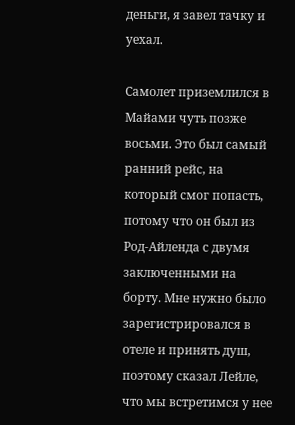деньги, я завел тачку и уехал.

Самолет приземлился в Майами чуть позже восьми. Это был самый ранний рейс, на который смог попасть, потому что он был из Род-Айленда с двумя заключенными на борту. Мне нужно было зарегистрировался в отеле и принять душ, поэтому сказал Лейле, что мы встретимся у нее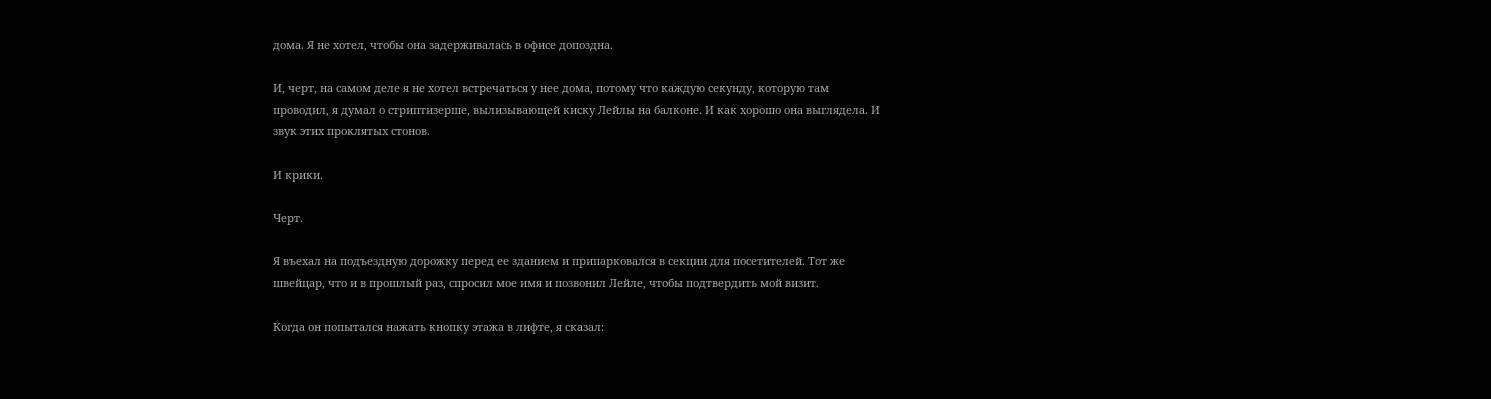дома. Я не хотел, чтобы она задерживалась в офисе допоздна.

И, черт, на самом деле я не хотел встречаться у нее дома, потому что каждую секунду, которую там проводил, я думал о стриптизерше, вылизывающей киску Лейлы на балконе. И как хорошо она выглядела. И звук этих проклятых стонов.

И крики.

Черт.

Я въехал на подъездную дорожку перед ее зданием и припарковался в секции для посетителей. Тот же швейцар, что и в прошлый раз, спросил мое имя и позвонил Лейле, чтобы подтвердить мой визит.

Когда он попытался нажать кнопку этажа в лифте, я сказал: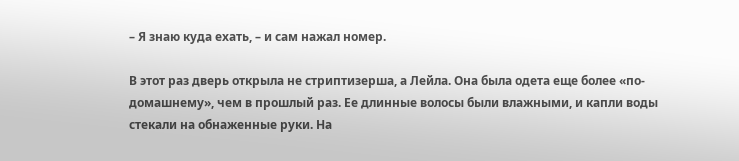– Я знаю куда ехать, – и сам нажал номер.

В этот раз дверь открыла не стриптизерша, а Лейла. Она была одета еще более «по-домашнему», чем в прошлый раз. Ее длинные волосы были влажными, и капли воды стекали на обнаженные руки. На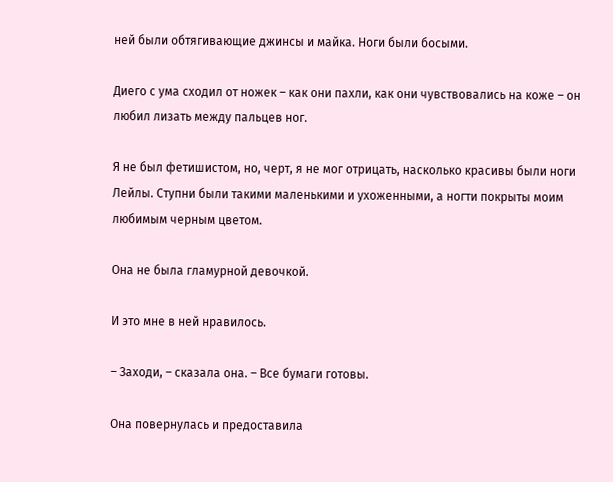ней были обтягивающие джинсы и майка. Ноги были босыми.

Диего с ума сходил от ножек – как они пахли, как они чувствовались на коже – он любил лизать между пальцев ног.

Я не был фетишистом, но, черт, я не мог отрицать, насколько красивы были ноги Лейлы. Ступни были такими маленькими и ухоженными, а ногти покрыты моим любимым черным цветом.

Она не была гламурной девочкой.

И это мне в ней нравилось.

– Заходи, – сказала она. – Все бумаги готовы.

Она повернулась и предоставила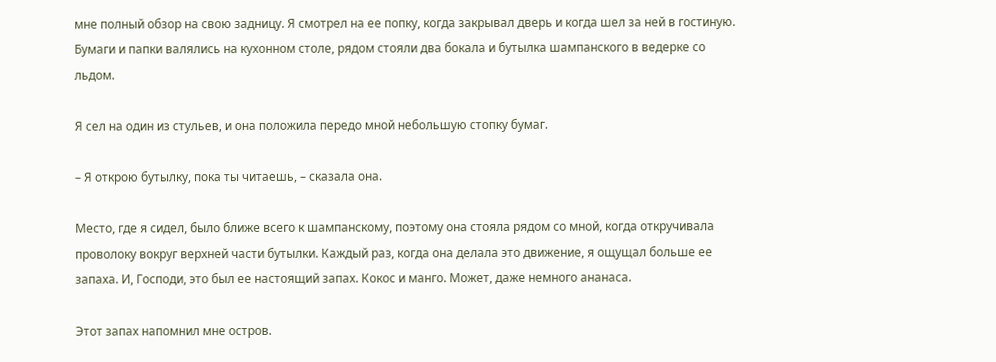мне полный обзор на свою задницу. Я смотрел на ее попку, когда закрывал дверь и когда шел за ней в гостиную. Бумаги и папки валялись на кухонном столе, рядом стояли два бокала и бутылка шампанского в ведерке со льдом.

Я сел на один из стульев, и она положила передо мной небольшую стопку бумаг.

– Я открою бутылку, пока ты читаешь, – сказала она.

Место, где я сидел, было ближе всего к шампанскому, поэтому она стояла рядом со мной, когда откручивала проволоку вокруг верхней части бутылки. Каждый раз, когда она делала это движение, я ощущал больше ее запаха. И, Господи, это был ее настоящий запах. Кокос и манго. Может, даже немного ананаса.

Этот запах напомнил мне остров.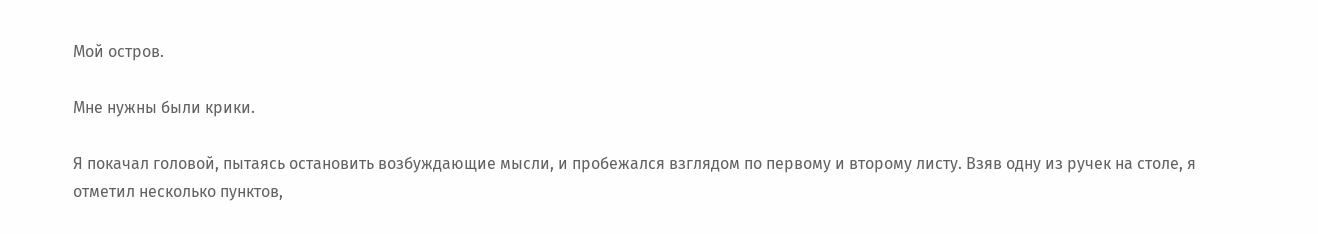Мой остров.

Мне нужны были крики.

Я покачал головой, пытаясь остановить возбуждающие мысли, и пробежался взглядом по первому и второму листу. Взяв одну из ручек на столе, я отметил несколько пунктов,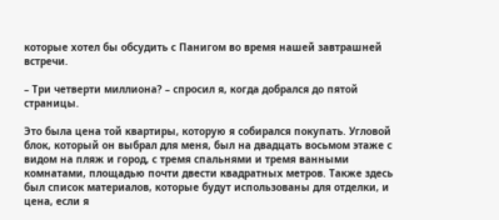которые хотел бы обсудить с Панигом во время нашей завтрашней встречи.

– Три четверти миллиона? – спросил я, когда добрался до пятой страницы.

Это была цена той квартиры, которую я собирался покупать. Угловой блок, который он выбрал для меня, был на двадцать восьмом этаже с видом на пляж и город, с тремя спальнями и тремя ванными комнатами, площадью почти двести квадратных метров. Также здесь был список материалов, которые будут использованы для отделки, и цена, если я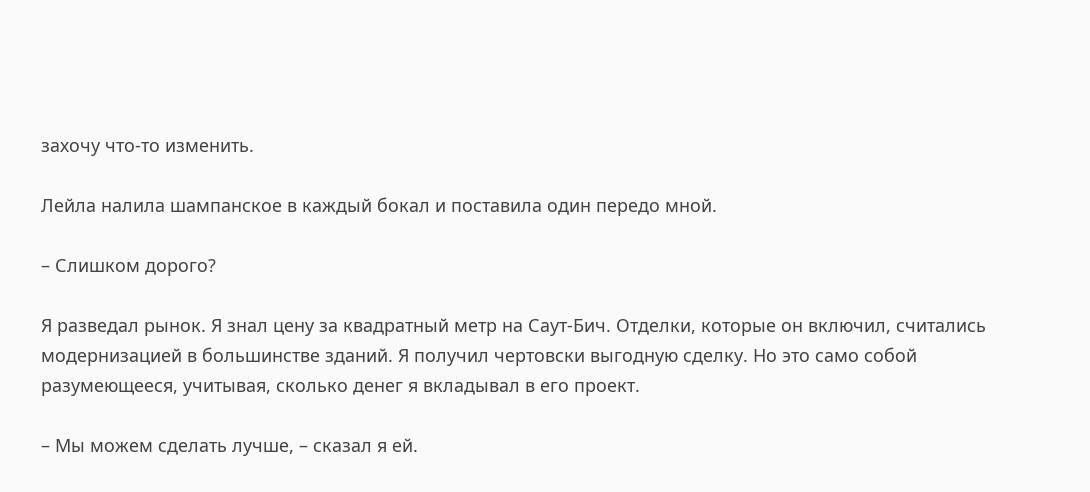захочу что-то изменить.

Лейла налила шампанское в каждый бокал и поставила один передо мной.

– Слишком дорого?

Я разведал рынок. Я знал цену за квадратный метр на Саут-Бич. Отделки, которые он включил, считались модернизацией в большинстве зданий. Я получил чертовски выгодную сделку. Но это само собой разумеющееся, учитывая, сколько денег я вкладывал в его проект.

– Мы можем сделать лучше, – сказал я ей.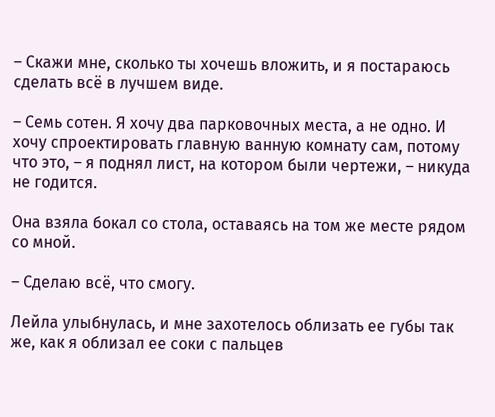– Скажи мне, сколько ты хочешь вложить, и я постараюсь сделать всё в лучшем виде.

– Семь сотен. Я хочу два парковочных места, а не одно. И хочу спроектировать главную ванную комнату сам, потому что это, – я поднял лист, на котором были чертежи, – никуда не годится.

Она взяла бокал со стола, оставаясь на том же месте рядом со мной.

– Сделаю всё, что смогу.

Лейла улыбнулась, и мне захотелось облизать ее губы так же, как я облизал ее соки с пальцев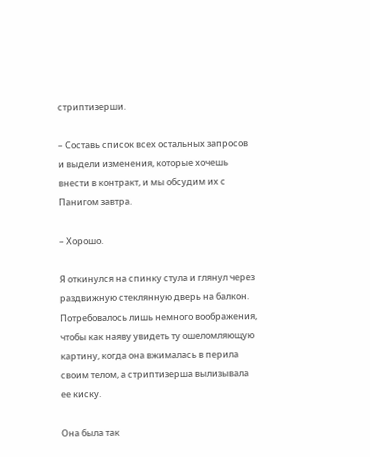стриптизерши.

– Составь список всех остальных запросов и выдели изменения, которые хочешь внести в контракт, и мы обсудим их с Панигом завтра.

– Хорошо.

Я откинулся на спинку стула и глянул через раздвижную стеклянную дверь на балкон. Потребовалось лишь немного воображения, чтобы как наяву увидеть ту ошеломляющую картину, когда она вжималась в перила своим телом, а стриптизерша вылизывала ее киску.

Она была так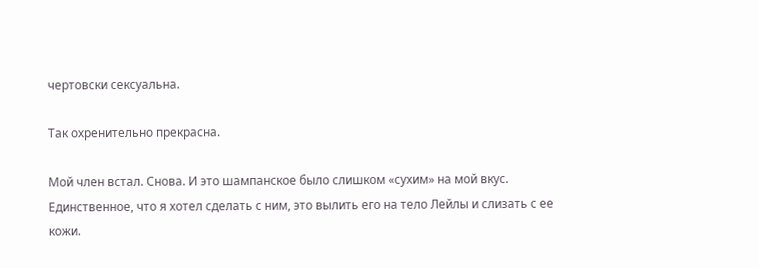чертовски сексуальна.

Так охренительно прекрасна.

Мой член встал. Снова. И это шампанское было слишком «сухим» на мой вкус. Единственное, что я хотел сделать с ним, это вылить его на тело Лейлы и слизать с ее кожи.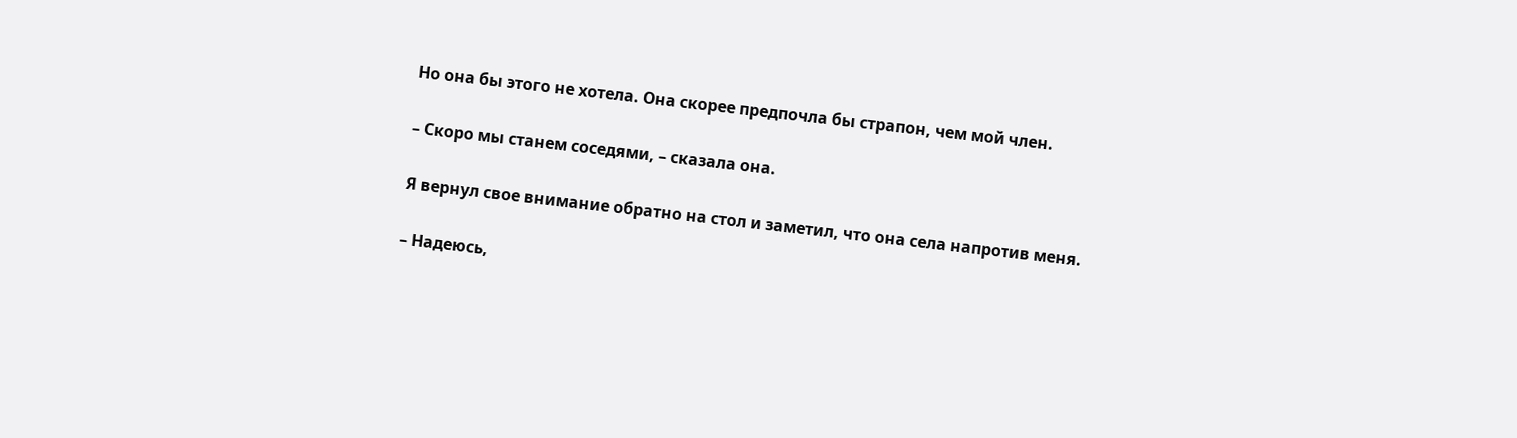Но она бы этого не хотела. Она скорее предпочла бы страпон, чем мой член.

– Скоро мы станем соседями, – сказала она.

Я вернул свое внимание обратно на стол и заметил, что она села напротив меня.

– Надеюсь,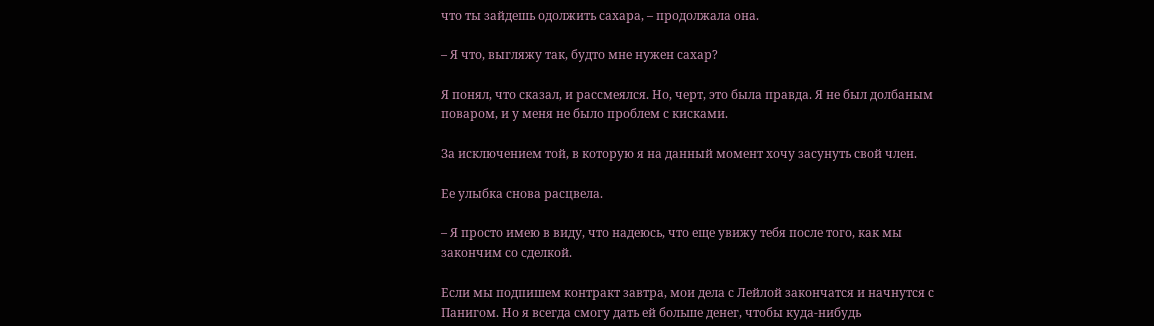что ты зайдешь одолжить сахара, – продолжала она.

– Я что, выгляжу так, будто мне нужен сахар?

Я понял, что сказал, и рассмеялся. Но, черт, это была правда. Я не был долбаным поваром, и у меня не было проблем с кисками.

За исключением той, в которую я на данный момент хочу засунуть свой член.

Ее улыбка снова расцвела.

– Я просто имею в виду, что надеюсь, что еще увижу тебя после того, как мы закончим со сделкой.

Если мы подпишем контракт завтра, мои дела с Лейлой закончатся и начнутся с Панигом. Но я всегда смогу дать ей больше денег, чтобы куда-нибудь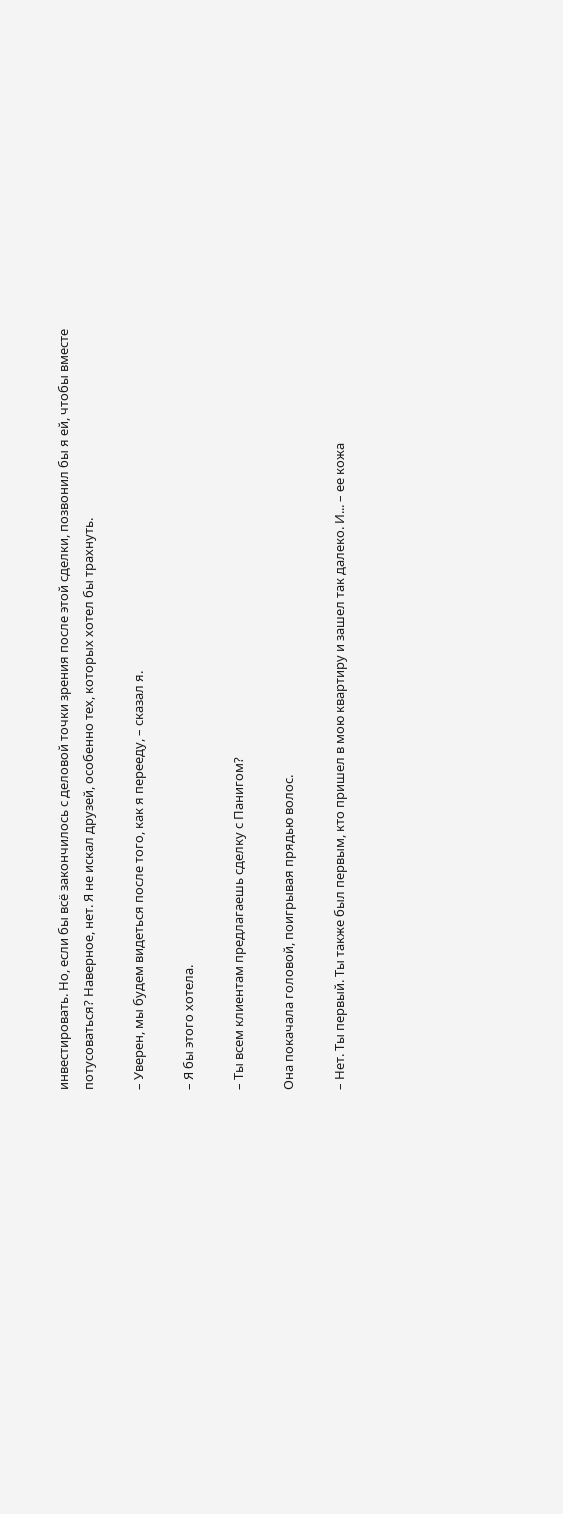инвестировать. Но, если бы всё закончилось с деловой точки зрения после этой сделки, позвонил бы я ей, чтобы вместе потусоваться? Наверное, нет. Я не искал друзей, особенно тех, которых хотел бы трахнуть.

– Уверен, мы будем видеться после того, как я перееду, – сказал я.

– Я бы этого хотела.

– Ты всем клиентам предлагаешь сделку с Панигом?

Она покачала головой, поигрывая прядью волос.

– Нет. Ты первый. Ты также был первым, кто пришел в мою квартиру и зашел так далеко. И... – ее кожа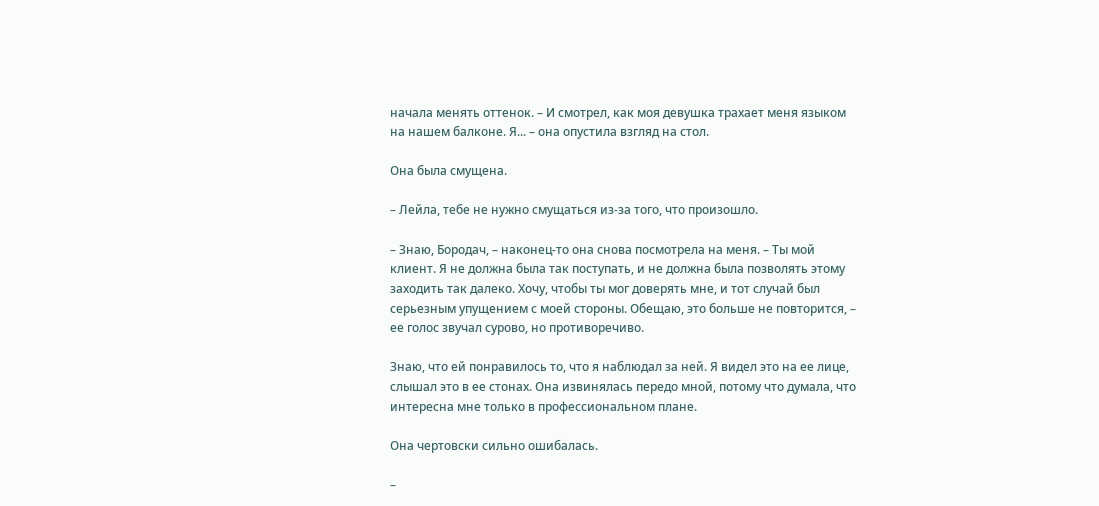начала менять оттенок. – И смотрел, как моя девушка трахает меня языком на нашем балконе. Я... – она опустила взгляд на стол.

Она была смущена.

– Лейла, тебе не нужно смущаться из-за того, что произошло.

– Знаю, Бородач, – наконец-то она снова посмотрела на меня. – Ты мой клиент. Я не должна была так поступать, и не должна была позволять этому заходить так далеко. Хочу, чтобы ты мог доверять мне, и тот случай был серьезным упущением с моей стороны. Обещаю, это больше не повторится, – ее голос звучал сурово, но противоречиво.

Знаю, что ей понравилось то, что я наблюдал за ней. Я видел это на ее лице, слышал это в ее стонах. Она извинялась передо мной, потому что думала, что интересна мне только в профессиональном плане.

Она чертовски сильно ошибалась.

–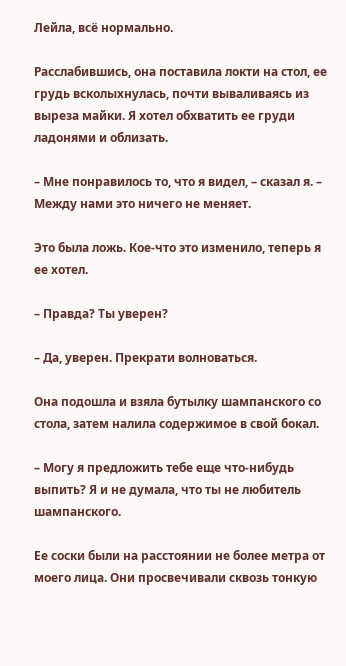Лейла, всё нормально.

Расслабившись, она поставила локти на стол, ее грудь всколыхнулась, почти вываливаясь из выреза майки. Я хотел обхватить ее груди ладонями и облизать.

– Мне понравилось то, что я видел, – сказал я. – Между нами это ничего не меняет.

Это была ложь. Кое-что это изменило, теперь я ее хотел.

– Правда? Ты уверен?

– Да, уверен. Прекрати волноваться.

Она подошла и взяла бутылку шампанского со стола, затем налила содержимое в свой бокал.

– Могу я предложить тебе еще что-нибудь выпить? Я и не думала, что ты не любитель шампанского.

Ее соски были на расстоянии не более метра от моего лица. Они просвечивали сквозь тонкую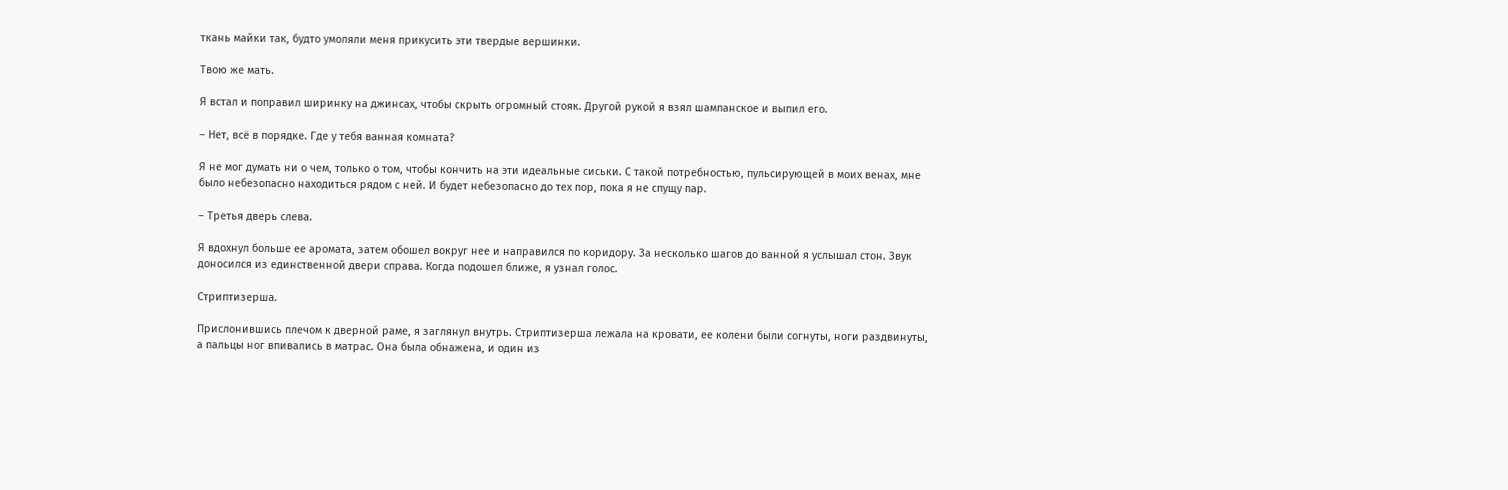ткань майки так, будто умоляли меня прикусить эти твердые вершинки.

Твою же мать.

Я встал и поправил ширинку на джинсах, чтобы скрыть огромный стояк. Другой рукой я взял шампанское и выпил его.

– Нет, всё в порядке. Где у тебя ванная комната?

Я не мог думать ни о чем, только о том, чтобы кончить на эти идеальные сиськи. С такой потребностью, пульсирующей в моих венах, мне было небезопасно находиться рядом с ней. И будет небезопасно до тех пор, пока я не спущу пар.

– Третья дверь слева.

Я вдохнул больше ее аромата, затем обошел вокруг нее и направился по коридору. За несколько шагов до ванной я услышал стон. Звук доносился из единственной двери справа. Когда подошел ближе, я узнал голос.

Стриптизерша.

Прислонившись плечом к дверной раме, я заглянул внутрь. Стриптизерша лежала на кровати, ее колени были согнуты, ноги раздвинуты, а пальцы ног впивались в матрас. Она была обнажена, и один из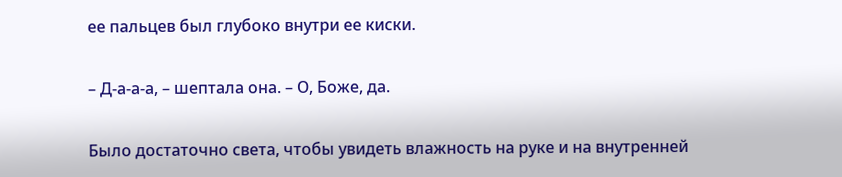ее пальцев был глубоко внутри ее киски.

– Д-а-а-а, – шептала она. – О, Боже, да.

Было достаточно света, чтобы увидеть влажность на руке и на внутренней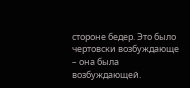стороне бедер. Это было чертовски возбуждающе – она была возбуждающей.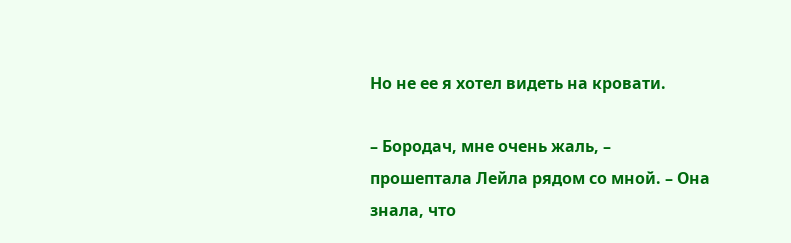Но не ее я хотел видеть на кровати.

– Бородач, мне очень жаль, – прошептала Лейла рядом со мной. – Она знала, что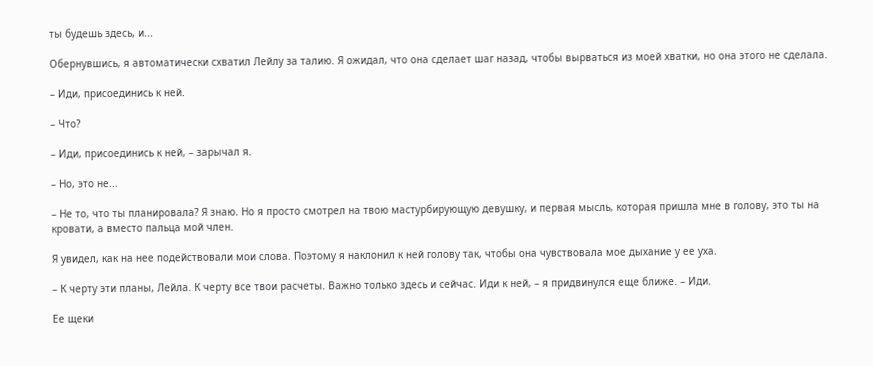ты будешь здесь, и...

Обернувшись, я автоматически схватил Лейлу за талию. Я ожидал, что она сделает шаг назад, чтобы вырваться из моей хватки, но она этого не сделала.

– Иди, присоединись к ней.

– Что?

– Иди, присоединись к ней, – зарычал я.

– Но, это не...

– Не то, что ты планировала? Я знаю. Но я просто смотрел на твою мастурбирующую девушку, и первая мысль, которая пришла мне в голову, это ты на кровати, а вместо пальца мой член.

Я увидел, как на нее подействовали мои слова. Поэтому я наклонил к ней голову так, чтобы она чувствовала мое дыхание у ее уха.

– К черту эти планы, Лейла. К черту все твои расчеты. Важно только здесь и сейчас. Иди к ней, – я придвинулся еще ближе. – Иди.

Ее щеки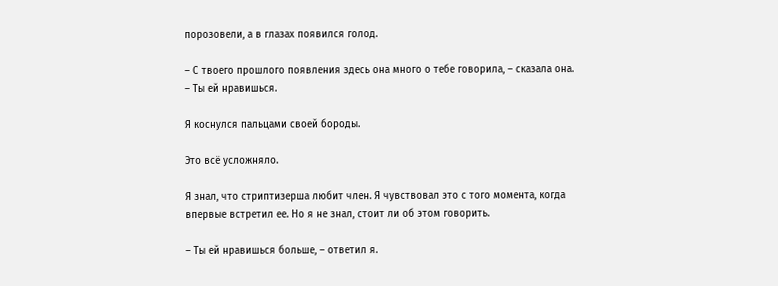порозовели, а в глазах появился голод.

– С твоего прошлого появления здесь она много о тебе говорила, – сказала она. – Ты ей нравишься.

Я коснулся пальцами своей бороды.

Это всё усложняло.

Я знал, что стриптизерша любит член. Я чувствовал это с того момента, когда впервые встретил ее. Но я не знал, стоит ли об этом говорить.

– Ты ей нравишься больше, – ответил я.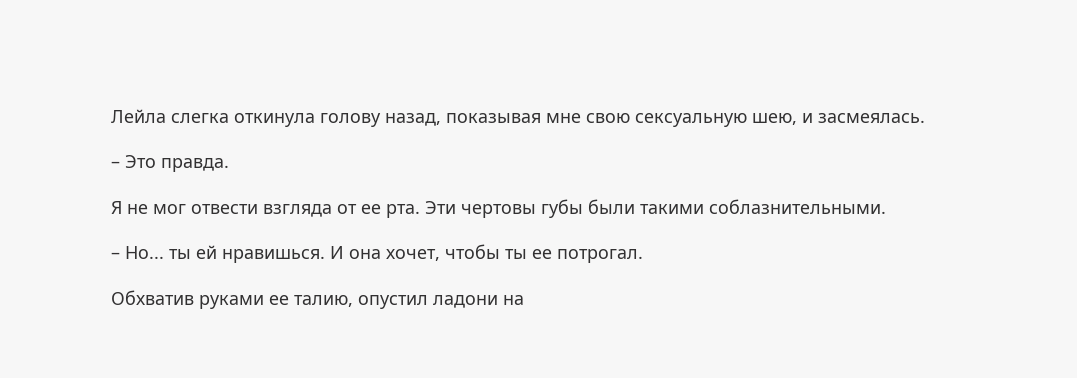Лейла слегка откинула голову назад, показывая мне свою сексуальную шею, и засмеялась.

– Это правда.

Я не мог отвести взгляда от ее рта. Эти чертовы губы были такими соблазнительными.

– Но... ты ей нравишься. И она хочет, чтобы ты ее потрогал.

Обхватив руками ее талию, опустил ладони на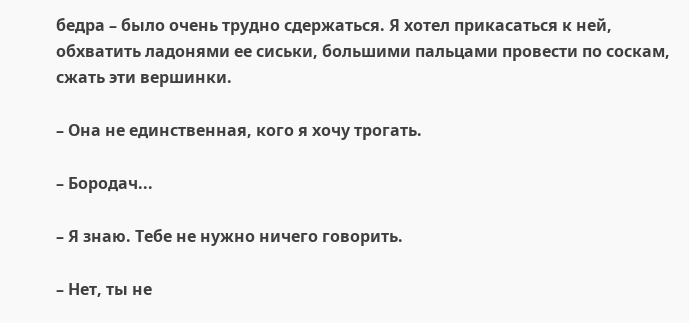бедра – было очень трудно сдержаться. Я хотел прикасаться к ней, обхватить ладонями ее сиськи, большими пальцами провести по соскам, сжать эти вершинки.

– Она не единственная, кого я хочу трогать.

– Бородач...

– Я знаю. Тебе не нужно ничего говорить.

– Нет, ты не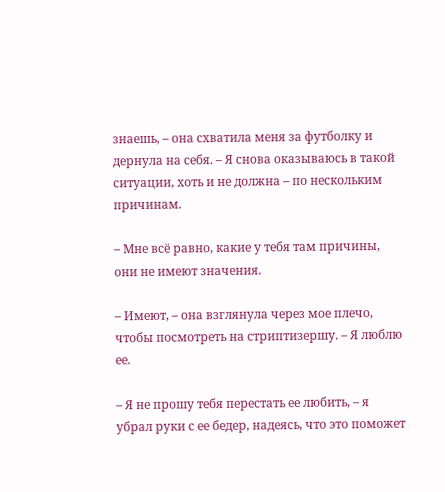знаешь, – она схватила меня за футболку и дернула на себя. – Я снова оказываюсь в такой ситуации, хоть и не должна – по нескольким причинам.

– Мне всё равно, какие у тебя там причины, они не имеют значения.

– Имеют, – она взглянула через мое плечо, чтобы посмотреть на стриптизершу. – Я люблю ее.

– Я не прошу тебя перестать ее любить, – я убрал руки с ее бедер, надеясь, что это поможет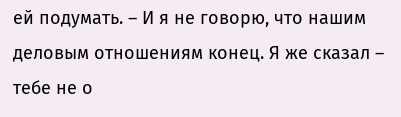ей подумать. – И я не говорю, что нашим деловым отношениям конец. Я же сказал – тебе не о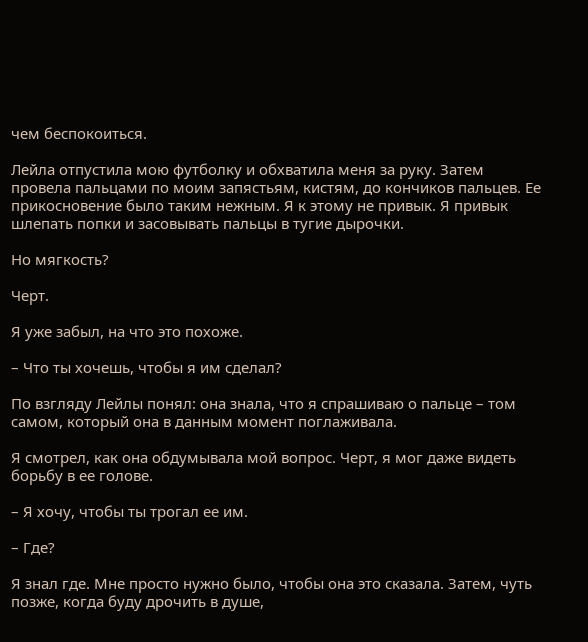чем беспокоиться.

Лейла отпустила мою футболку и обхватила меня за руку. Затем провела пальцами по моим запястьям, кистям, до кончиков пальцев. Ее прикосновение было таким нежным. Я к этому не привык. Я привык шлепать попки и засовывать пальцы в тугие дырочки.

Но мягкость?

Черт.

Я уже забыл, на что это похоже.

– Что ты хочешь, чтобы я им сделал?

По взгляду Лейлы понял: она знала, что я спрашиваю о пальце – том самом, который она в данным момент поглаживала.

Я смотрел, как она обдумывала мой вопрос. Черт, я мог даже видеть борьбу в ее голове.

– Я хочу, чтобы ты трогал ее им.

– Где?

Я знал где. Мне просто нужно было, чтобы она это сказала. Затем, чуть позже, когда буду дрочить в душе,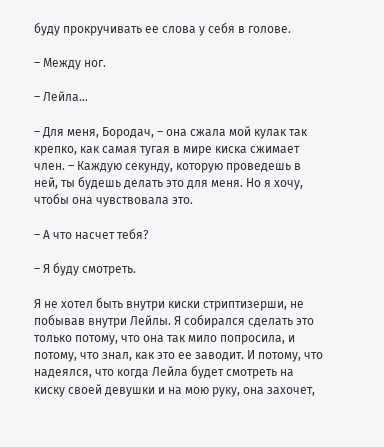буду прокручивать ее слова у себя в голове.

– Между ног.

– Лейла...

– Для меня, Бородач, – она сжала мой кулак так крепко, как самая тугая в мире киска сжимает член. – Каждую секунду, которую проведешь в ней, ты будешь делать это для меня. Но я хочу, чтобы она чувствовала это.

– А что насчет тебя?

– Я буду смотреть.

Я не хотел быть внутри киски стриптизерши, не побывав внутри Лейлы. Я собирался сделать это только потому, что она так мило попросила, и потому, что знал, как это ее заводит. И потому, что надеялся, что когда Лейла будет смотреть на киску своей девушки и на мою руку, она захочет,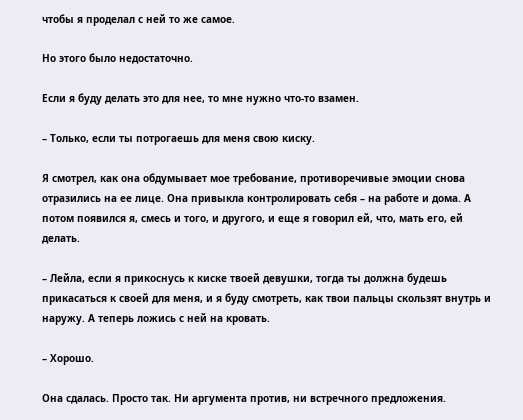чтобы я проделал с ней то же самое.

Но этого было недостаточно.

Если я буду делать это для нее, то мне нужно что-то взамен.

– Только, если ты потрогаешь для меня свою киску.

Я смотрел, как она обдумывает мое требование, противоречивые эмоции снова отразились на ее лице. Она привыкла контролировать себя – на работе и дома. А потом появился я, смесь и того, и другого, и еще я говорил ей, что, мать его, ей делать.

– Лейла, если я прикоснусь к киске твоей девушки, тогда ты должна будешь прикасаться к своей для меня, и я буду смотреть, как твои пальцы скользят внутрь и наружу. А теперь ложись с ней на кровать.

– Хорошо.

Она сдалась. Просто так. Ни аргумента против, ни встречного предложения.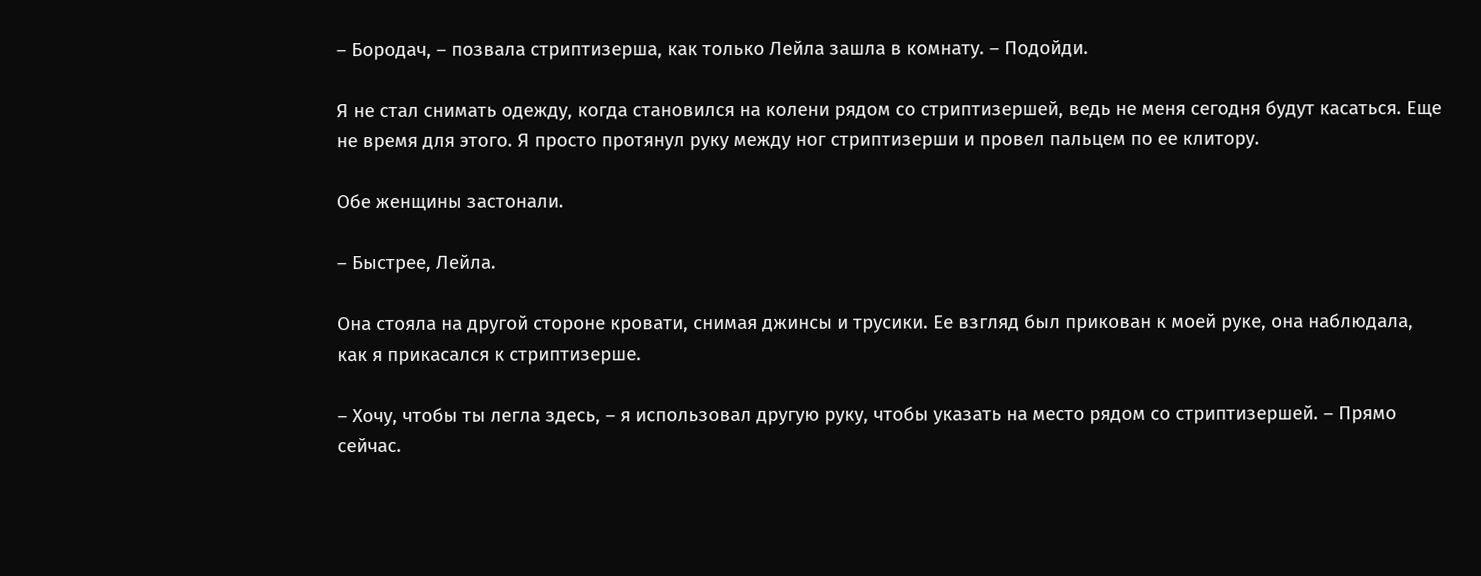– Бородач, – позвала стриптизерша, как только Лейла зашла в комнату. – Подойди.

Я не стал снимать одежду, когда становился на колени рядом со стриптизершей, ведь не меня сегодня будут касаться. Еще не время для этого. Я просто протянул руку между ног стриптизерши и провел пальцем по ее клитору.

Обе женщины застонали.

– Быстрее, Лейла.

Она стояла на другой стороне кровати, снимая джинсы и трусики. Ее взгляд был прикован к моей руке, она наблюдала, как я прикасался к стриптизерше.

– Хочу, чтобы ты легла здесь, – я использовал другую руку, чтобы указать на место рядом со стриптизершей. – Прямо сейчас.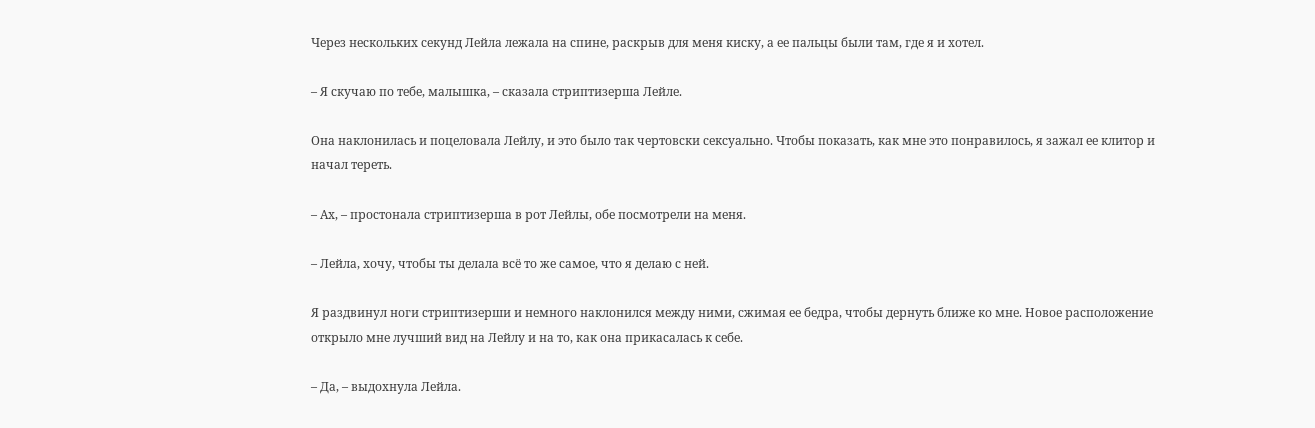Через нескольких секунд Лейла лежала на спине, раскрыв для меня киску, а ее пальцы были там, где я и хотел.

– Я скучаю по тебе, малышка, – сказала стриптизерша Лейле.

Она наклонилась и поцеловала Лейлу, и это было так чертовски сексуально. Чтобы показать, как мне это понравилось, я зажал ее клитор и начал тереть.

– Ах, – простонала стриптизерша в рот Лейлы, обе посмотрели на меня.

– Лейла, хочу, чтобы ты делала всё то же самое, что я делаю с ней.

Я раздвинул ноги стриптизерши и немного наклонился между ними, сжимая ее бедра, чтобы дернуть ближе ко мне. Новое расположение открыло мне лучший вид на Лейлу и на то, как она прикасалась к себе.

– Да, – выдохнула Лейла.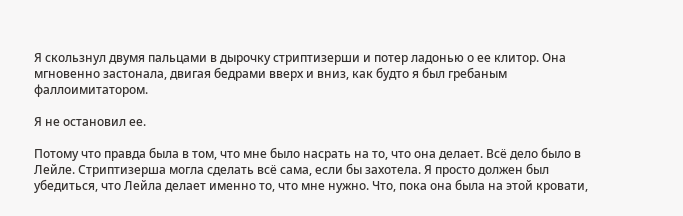Я скользнул двумя пальцами в дырочку стриптизерши и потер ладонью о ее клитор. Она мгновенно застонала, двигая бедрами вверх и вниз, как будто я был гребаным фаллоимитатором.

Я не остановил ее.

Потому что правда была в том, что мне было насрать на то, что она делает. Всё дело было в Лейле. Стриптизерша могла сделать всё сама, если бы захотела. Я просто должен был убедиться, что Лейла делает именно то, что мне нужно. Что, пока она была на этой кровати,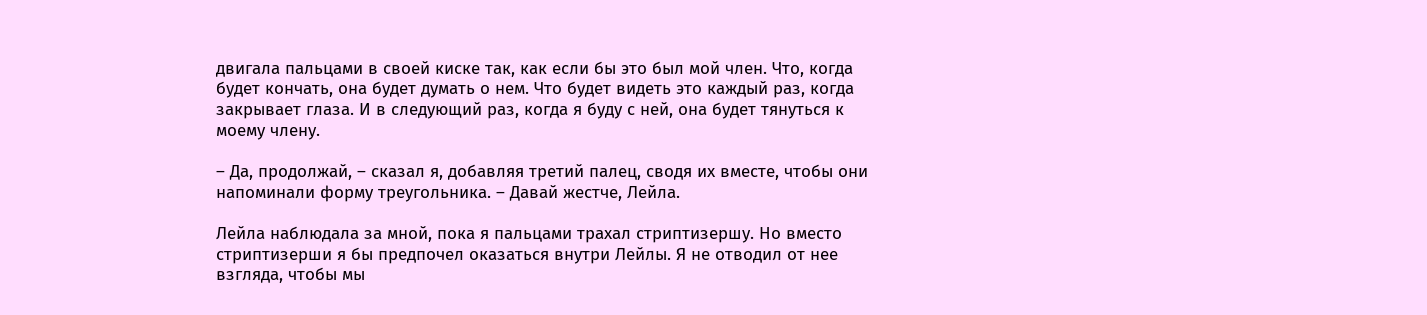двигала пальцами в своей киске так, как если бы это был мой член. Что, когда будет кончать, она будет думать о нем. Что будет видеть это каждый раз, когда закрывает глаза. И в следующий раз, когда я буду с ней, она будет тянуться к моему члену.

– Да, продолжай, – сказал я, добавляя третий палец, сводя их вместе, чтобы они напоминали форму треугольника. – Давай жестче, Лейла.

Лейла наблюдала за мной, пока я пальцами трахал стриптизершу. Но вместо стриптизерши я бы предпочел оказаться внутри Лейлы. Я не отводил от нее взгляда, чтобы мы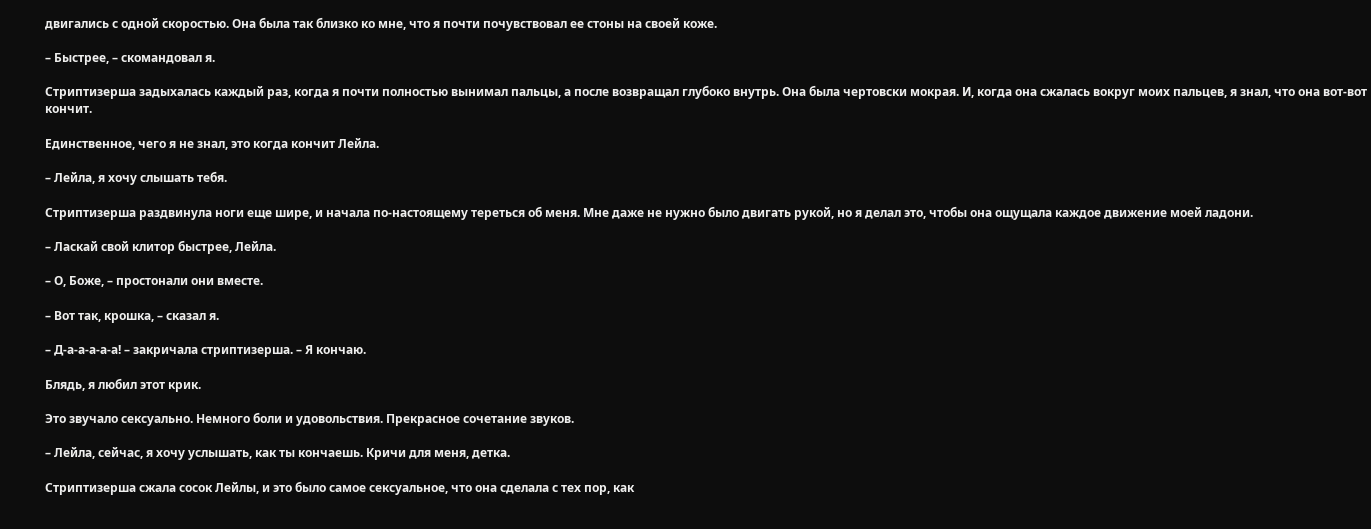двигались с одной скоростью. Она была так близко ко мне, что я почти почувствовал ее стоны на своей коже.

– Быстрее, – скомандовал я.

Стриптизерша задыхалась каждый раз, когда я почти полностью вынимал пальцы, а после возвращал глубоко внутрь. Она была чертовски мокрая. И, когда она сжалась вокруг моих пальцев, я знал, что она вот-вот кончит.

Единственное, чего я не знал, это когда кончит Лейла.

– Лейла, я хочу слышать тебя.

Стриптизерша раздвинула ноги еще шире, и начала по-настоящему тереться об меня. Мне даже не нужно было двигать рукой, но я делал это, чтобы она ощущала каждое движение моей ладони.

– Ласкай свой клитор быстрее, Лейла.

– О, Боже, – простонали они вместе.

– Вот так, крошка, – сказал я.

– Д-а-а-а-а-а! – закричала стриптизерша. – Я кончаю.

Блядь, я любил этот крик.

Это звучало сексуально. Немного боли и удовольствия. Прекрасное сочетание звуков.

– Лейла, сейчас, я хочу услышать, как ты кончаешь. Кричи для меня, детка.

Стриптизерша сжала сосок Лейлы, и это было самое сексуальное, что она сделала с тех пор, как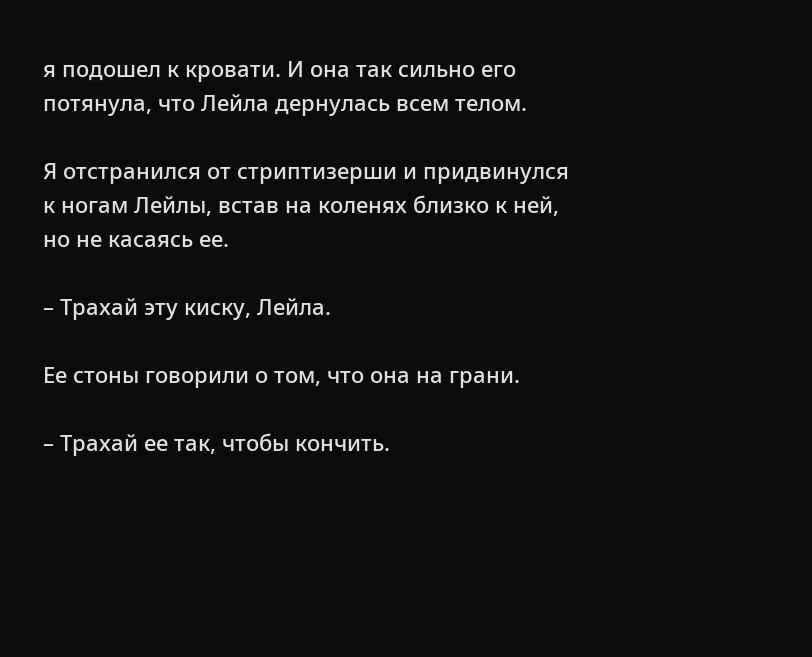я подошел к кровати. И она так сильно его потянула, что Лейла дернулась всем телом.

Я отстранился от стриптизерши и придвинулся к ногам Лейлы, встав на коленях близко к ней, но не касаясь ее.

– Трахай эту киску, Лейла.

Ее стоны говорили о том, что она на грани.

– Трахай ее так, чтобы кончить.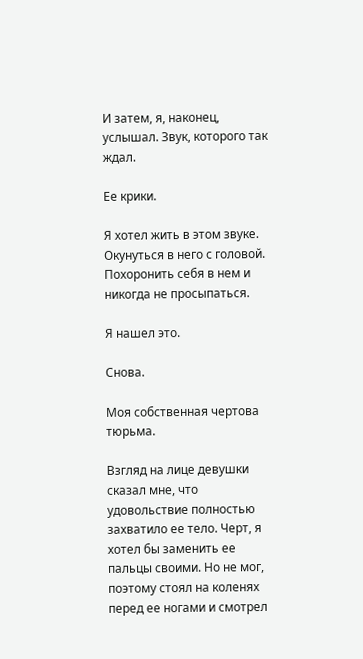И затем, я, наконец, услышал. Звук, которого так ждал.

Ее крики.

Я хотел жить в этом звуке. Окунуться в него с головой. Похоронить себя в нем и никогда не просыпаться.

Я нашел это.

Снова.

Моя собственная чертова тюрьма.

Взгляд на лице девушки сказал мне, что удовольствие полностью захватило ее тело. Черт, я хотел бы заменить ее пальцы своими. Но не мог, поэтому стоял на коленях перед ее ногами и смотрел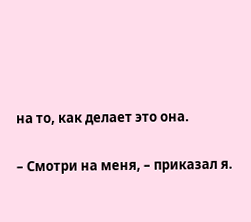на то, как делает это она.

– Смотри на меня, – приказал я.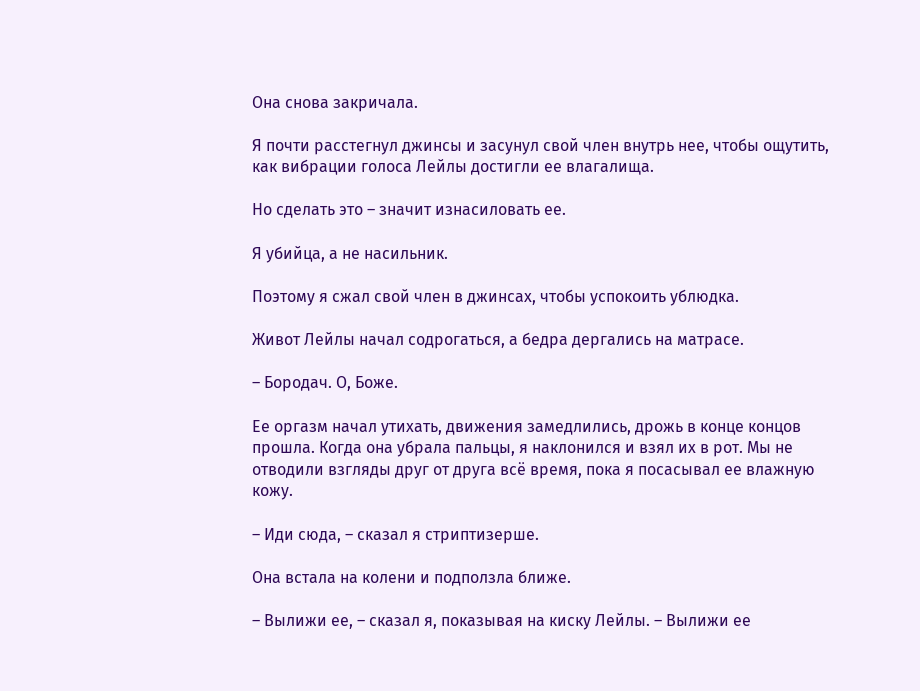Она снова закричала.

Я почти расстегнул джинсы и засунул свой член внутрь нее, чтобы ощутить, как вибрации голоса Лейлы достигли ее влагалища.

Но сделать это – значит изнасиловать ее.

Я убийца, а не насильник.

Поэтому я сжал свой член в джинсах, чтобы успокоить ублюдка.

Живот Лейлы начал содрогаться, а бедра дергались на матрасе.

– Бородач. О, Боже.

Ее оргазм начал утихать, движения замедлились, дрожь в конце концов прошла. Когда она убрала пальцы, я наклонился и взял их в рот. Мы не отводили взгляды друг от друга всё время, пока я посасывал ее влажную кожу.

– Иди сюда, – сказал я стриптизерше.

Она встала на колени и подползла ближе.

– Вылижи ее, – сказал я, показывая на киску Лейлы. – Вылижи ее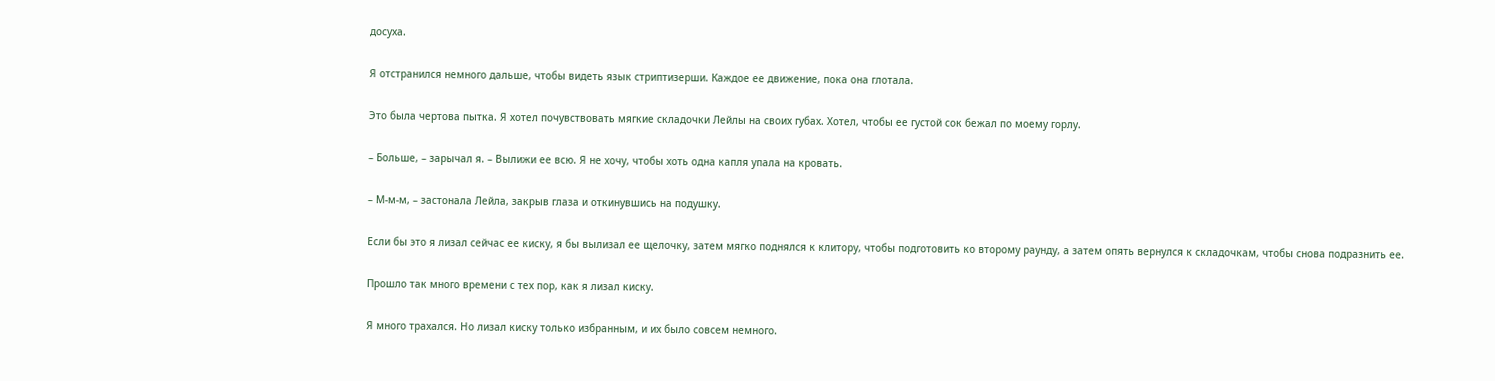досуха.

Я отстранился немного дальше, чтобы видеть язык стриптизерши. Каждое ее движение, пока она глотала.

Это была чертова пытка. Я хотел почувствовать мягкие складочки Лейлы на своих губах. Хотел, чтобы ее густой сок бежал по моему горлу.

– Больше, – зарычал я. – Вылижи ее всю. Я не хочу, чтобы хоть одна капля упала на кровать.

– М-м-м, – застонала Лейла, закрыв глаза и откинувшись на подушку.

Если бы это я лизал сейчас ее киску, я бы вылизал ее щелочку, затем мягко поднялся к клитору, чтобы подготовить ко второму раунду, а затем опять вернулся к складочкам, чтобы снова подразнить ее.

Прошло так много времени с тех пор, как я лизал киску.

Я много трахался. Но лизал киску только избранным, и их было совсем немного.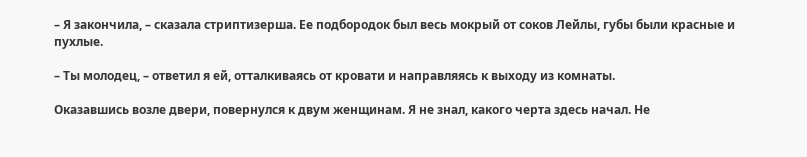– Я закончила, – сказала стриптизерша. Ее подбородок был весь мокрый от соков Лейлы, губы были красные и пухлые.

– Ты молодец, – ответил я ей, отталкиваясь от кровати и направляясь к выходу из комнаты.

Оказавшись возле двери, повернулся к двум женщинам. Я не знал, какого черта здесь начал. Не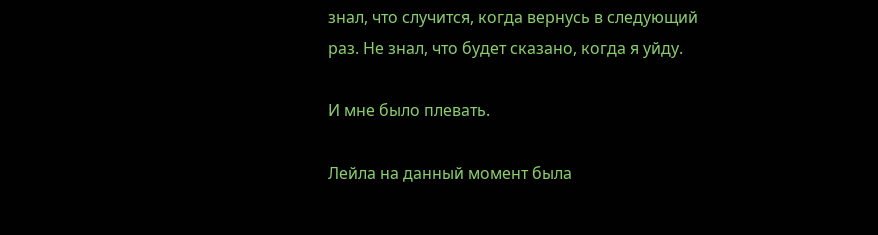знал, что случится, когда вернусь в следующий раз. Не знал, что будет сказано, когда я уйду.

И мне было плевать.

Лейла на данный момент была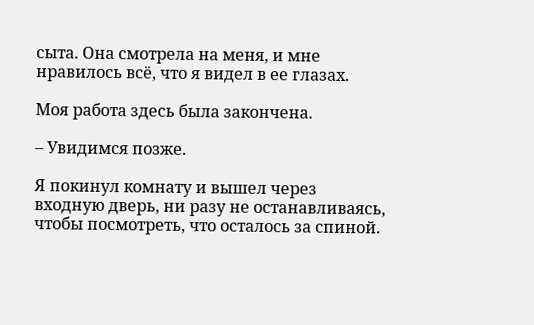сыта. Она смотрела на меня, и мне нравилось всё, что я видел в ее глазах.

Моя работа здесь была закончена.

– Увидимся позже.

Я покинул комнату и вышел через входную дверь, ни разу не останавливаясь, чтобы посмотреть, что осталось за спиной.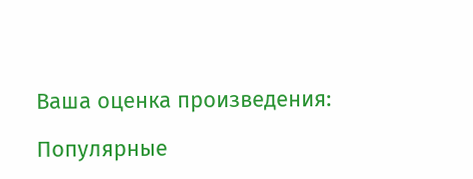Ваша оценка произведения:

Популярные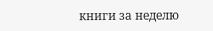книги за неделю